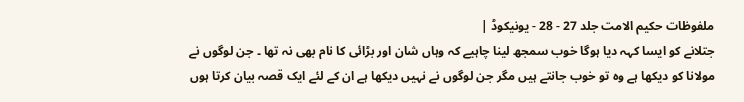ملفوظات حکیم الامت جلد 27 - 28 - یونیکوڈ |
جتلانے کو ایسا کہہ دیا ہوگا خوب سمجھ لینا چاہیے کہ وہاں شان اور بڑائی کا نام بھی نہ تھا ۔ جن لوگوں نے مولانا کو دیکھا ہے وہ تو خوب جانتے ہیں مگر جن لوگوں نے نہیں دیکھا ہے ان کے لئے ایک قصہ بیان کرتا ہوں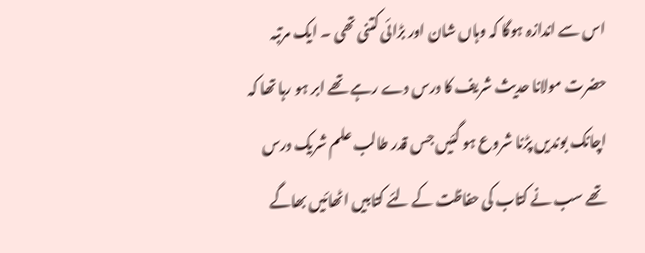اس سے اندازہ ہوگا کہ وہاں شان اور بڑائی کتنی تھی ۔ ایک مرتبہ حضرت مولانا حدیث شریف کا درس دے رہے تھے ابر ہو رہا تھا کہ اچانک بوندیں پڑنا شروع ہو گئیں جس قدر طالب علم شریک درس تھے سب نے کتاب کی حفاظت کے لئے کتابیں اٹھائیں بھاگے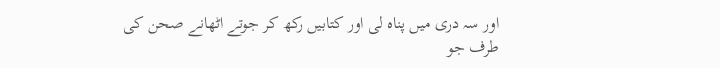اور سہ دری میں پناہ لی اور کتابیں رکھ کر جوتے اٹھانے صحن کی طرف جو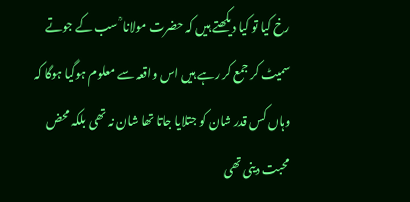رخ کیا تو کیا دیکھتے ہیں کہ حضرت مولانا ؒ سب کے جوتے سمیٹ کر جمع کر رہے ہیں اس واقعہ سے معلوم ہوگیا ہوگا کہ وہاں کس قدر شان کو جتلایا جاتا تھا شان نہ تھی بلکہ محض محبت دینی تھی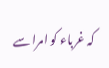کہ غرباء کو امرا سے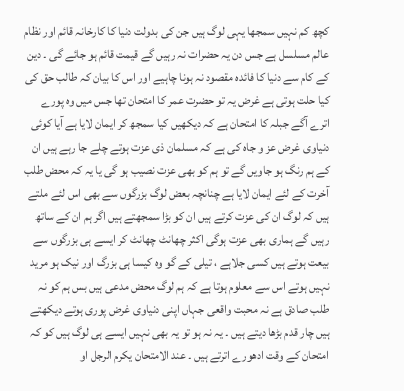کچھ کم نہیں سمجھا یہی لوگ ہیں جن کی بدولت دنیا کا کارخانہ قائم اور نظام عالم مسلسل ہے جس دن یہ حضرات نہ رہیں گے قیمت قائم ہو جائے گی ۔ دین کے کام سے دنیا کا فائدہ مقصود نہ ہونا چاہیے اور اس کا بیان کہ طالب حق کی کیا حلت ہوتی ہے غرض یہ تو حضرت عمر کا امتحان تھا جس میں وہ پورے اترے آگے جبلہ کا امتحان ہے کہ دیکھیں کیا سمجھ کر ایمان لایا ہے آیا کوئی دنیاوی غرض عز و جاہ کی ہے کہ مسلمان ذی عزت ہوتے چلے جا رہے ہیں ان کے ہم رنگ ہو جاویں گے تو ہم کو بھی عزت نصیب ہو گی یا یہ کہ محض طلب آخرت کے لئے ایمان لایا ہے چنانچہ بعض لوگ بزرگوں سے بھی اس لئے ملتے ہیں کہ لوگ ان کی عزت کرتے ہیں ان کو بڑا سمجھتے ہیں اگر ہم ان کے ساتھ رہیں گے ہماری بھی عزت ہوگی اکثر چھانٹ چھانٹ کر ایسے ہی بزرگوں سے بیعت ہوتے ہیں کسی جلاہے ، تیلی کے گو وہ کیسا ہی بزرگ اور نیک ہو مرید نہیں ہوتے اس سے معلوم ہوتا ہے کہ ہم لوگ محض مدعی ہیں بس ہم کو نہ طلب صادق ہے نہ محبت واقعی جہاں اپنی دنیاوی غرض پوری ہوتے دیکھتے ہیں چار قدم بڑھا دیتے ہیں ۔ یہ نہ ہو تو یہ بھی نہیں ایسے ہی لوگ ہیں کو کہ امتحان کے وقت ادھورے اترتے ہیں ۔ عند الامتحان یکرم الرجل او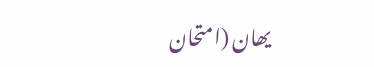یھان (امتحان